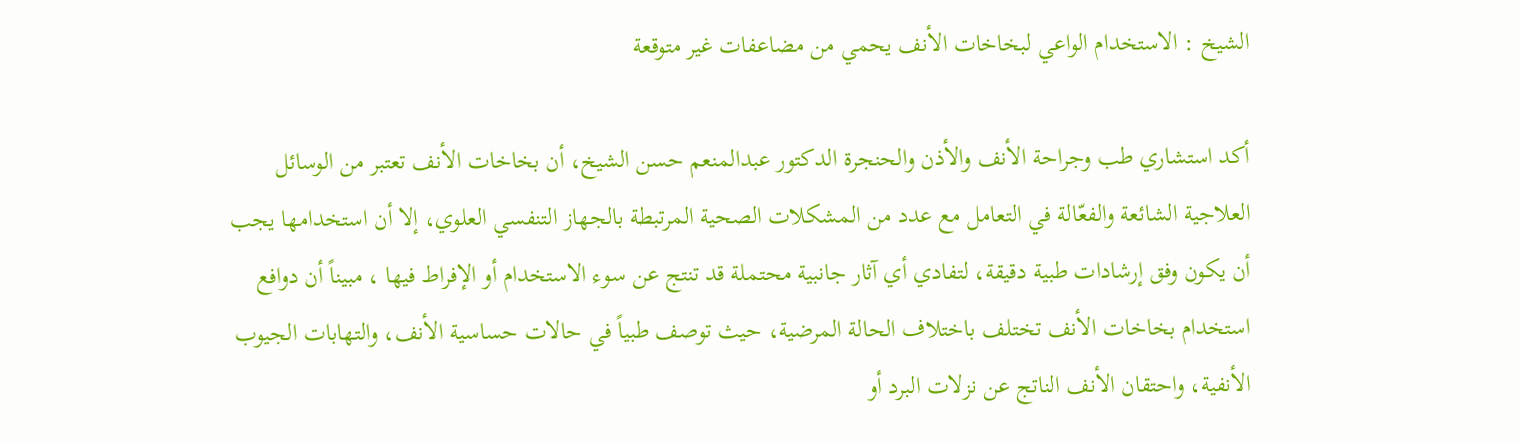الشيخ : الاستخدام الواعي لبخاخات الأنف يحمي من مضاعفات غير متوقعة

أكد استشاري طب وجراحة الأنف والأذن والحنجرة الدكتور عبدالمنعم حسن الشيخ، أن بخاخات الأنف تعتبر من الوسائل العلاجية الشائعة والفعّالة في التعامل مع عدد من المشكلات الصحية المرتبطة بالجهاز التنفسي العلوي، إلا أن استخدامها يجب أن يكون وفق إرشادات طبية دقيقة، لتفادي أي آثار جانبية محتملة قد تنتج عن سوء الاستخدام أو الإفراط فيها ، مبيناً أن دوافع استخدام بخاخات الأنف تختلف باختلاف الحالة المرضية، حيث توصف طبياً في حالات حساسية الأنف، والتهابات الجيوب الأنفية، واحتقان الأنف الناتج عن نزلات البرد أو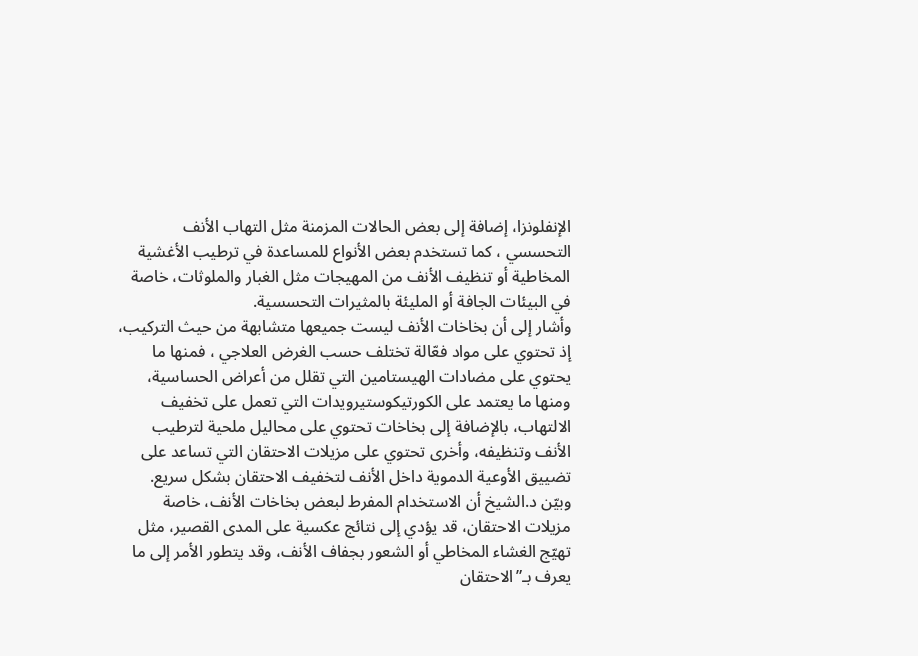الإنفلونزا، إضافة إلى بعض الحالات المزمنة مثل التهاب الأنف التحسسي ، كما تستخدم بعض الأنواع للمساعدة في ترطيب الأغشية المخاطية أو تنظيف الأنف من المهيجات مثل الغبار والملوثات، خاصة في البيئات الجافة أو المليئة بالمثيرات التحسسية.
وأشار إلى أن بخاخات الأنف ليست جميعها متشابهة من حيث التركيب، إذ تحتوي على مواد فعّالة تختلف حسب الغرض العلاجي ، فمنها ما يحتوي على مضادات الهيستامين التي تقلل من أعراض الحساسية، ومنها ما يعتمد على الكورتيكوستيرويدات التي تعمل على تخفيف الالتهاب، بالإضافة إلى بخاخات تحتوي على محاليل ملحية لترطيب الأنف وتنظيفه، وأخرى تحتوي على مزيلات الاحتقان التي تساعد على تضييق الأوعية الدموية داخل الأنف لتخفيف الاحتقان بشكل سريع.
وبيّن د.الشيخ أن الاستخدام المفرط لبعض بخاخات الأنف، خاصة مزيلات الاحتقان، قد يؤدي إلى نتائج عكسية على المدى القصير، مثل تهيّج الغشاء المخاطي أو الشعور بجفاف الأنف، وقد يتطور الأمر إلى ما يعرف بـ”الاحتقان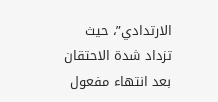الارتدادي”، حيث تزداد شدة الاحتقان بعد انتهاء مفعول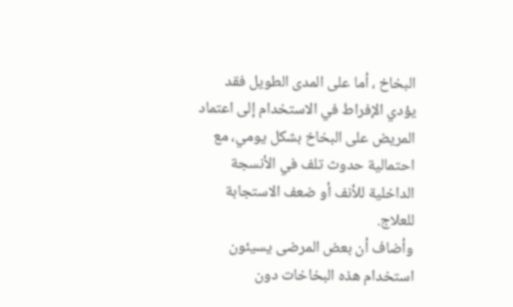البخاخ ، أما على المدى الطويل فقد يؤدي الإفراط في الاستخدام إلى اعتماد المريض على البخاخ بشكل يومي، مع احتمالية حدوث تلف في الأنسجة الداخلية للأنف أو ضعف الاستجابة للعلاج.
وأضاف أن بعض المرضى يسيئون استخدام هذه البخاخات دون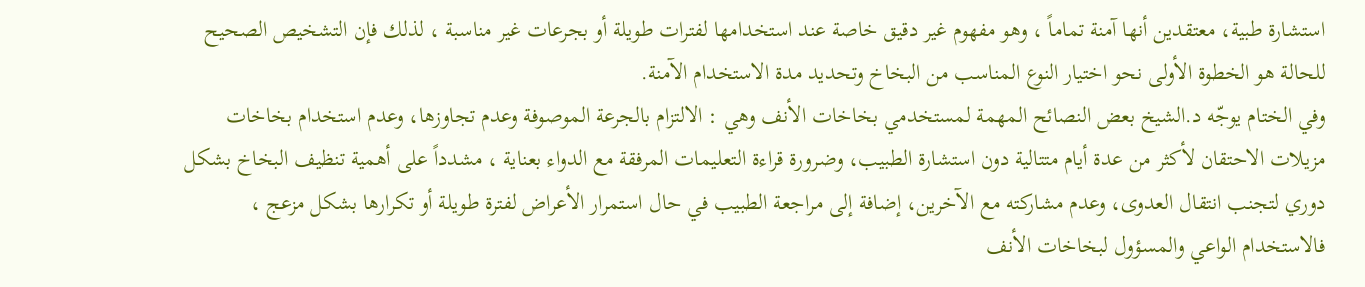استشارة طبية، معتقدين أنها آمنة تماماً ، وهو مفهوم غير دقيق خاصة عند استخدامها لفترات طويلة أو بجرعات غير مناسبة ، لذلك فإن التشخيص الصحيح للحالة هو الخطوة الأولى نحو اختيار النوع المناسب من البخاخ وتحديد مدة الاستخدام الآمنة.
وفي الختام يوجّه د.الشيخ بعض النصائح المهمة لمستخدمي بخاخات الأنف وهي : الالتزام بالجرعة الموصوفة وعدم تجاوزها، وعدم استخدام بخاخات مزيلات الاحتقان لأكثر من عدة أيام متتالية دون استشارة الطبيب، وضرورة قراءة التعليمات المرفقة مع الدواء بعناية ، مشدداً على أهمية تنظيف البخاخ بشكل دوري لتجنب انتقال العدوى، وعدم مشاركته مع الآخرين، إضافة إلى مراجعة الطبيب في حال استمرار الأعراض لفترة طويلة أو تكرارها بشكل مزعج ، فالاستخدام الواعي والمسؤول لبخاخات الأنف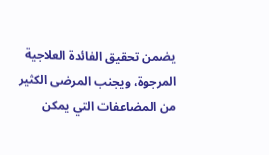يضمن تحقيق الفائدة العلاجية المرجوة، ويجنب المرضى الكثير من المضاعفات التي يمكن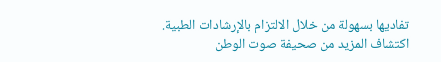تفاديها بسهولة من خلال الالتزام بالإرشادات الطبية.
اكتشاف المزيد من صحيفة صوت الوطن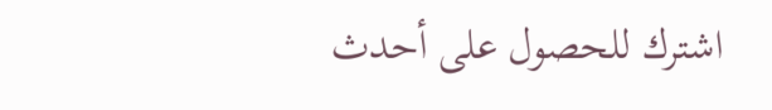اشترك للحصول على أحدث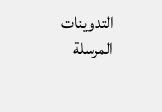التدوينات المرسلة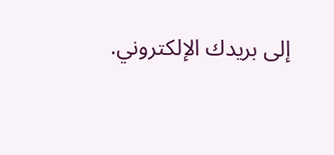إلى بريدك الإلكتروني.